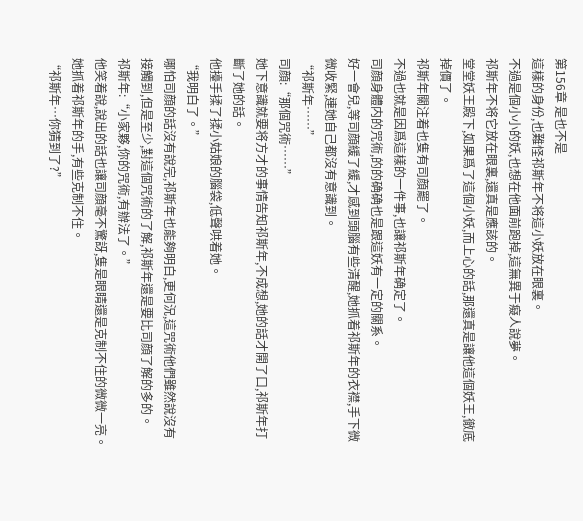第156章 是也不是
這樣的身份,也難怪祁斯年不将這小妖放在眼裏。
不過是個小小的妖,也想在他面前跑掉,這無異于癡人說夢。
祁斯年不将它放在眼裏,還真是應該的。
堂堂妖王殿下,如果爲了這個小妖,而上心的話,那還真是讓他這個妖王,徹底掉價了。
祁斯年關注着也隻有司顔罷了。
不過也就是因爲這樣的一件事,也讓祁斯年确定了。
司顔身體内的咒術,的的确确也是跟這妖有一定的關系。
好一會兒,等司顔緩了緩,才感到頭腦有些清醒,她抓着祁斯年的衣襟,手下微微收緊,連她自己都沒有意識到。
“祁斯年……”
司顔:“那個咒術……”
她下意識就要将方才的事情告知祁斯年,不成想,她的話才開了口,祁斯年打斷了她的話。
他擡手揉了揉小姑娘的腦袋,低聲哄着她。
“我明白了。”
哪怕司顔的話沒有說完,祁斯年也能夠明白,更何況,這咒術他們雖然說沒有接觸到,但是至少,對這個咒術的了解,祁斯年還是要比司顔了解的多的。
祁斯年:“小家夥,你的咒術,有辦法了。”
他笑着說,說出的話也讓司顔毫不驚訝,隻是眼睛還是克制不住的微微一亮。
她抓着祁斯年的手,有些克制不住。
“祁斯年…你猜到了?”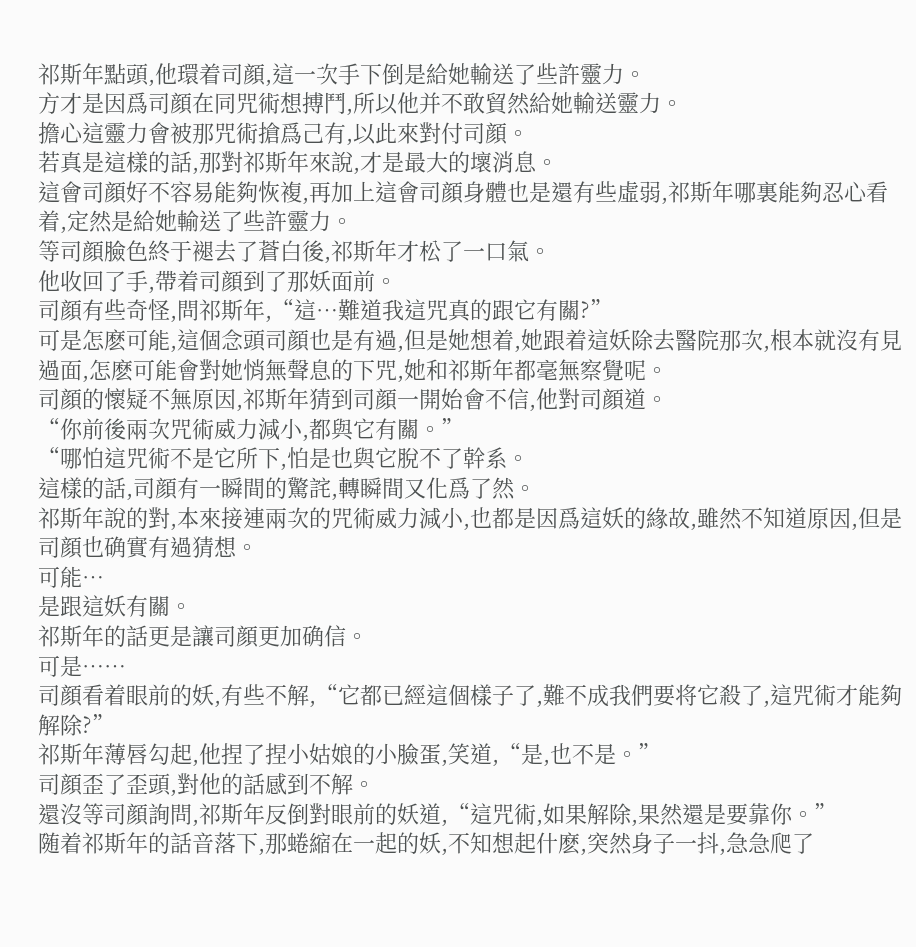祁斯年點頭,他環着司顔,這一次手下倒是給她輸送了些許靈力。
方才是因爲司顔在同咒術想搏鬥,所以他并不敢貿然給她輸送靈力。
擔心這靈力會被那咒術搶爲己有,以此來對付司顔。
若真是這樣的話,那對祁斯年來說,才是最大的壞消息。
這會司顔好不容易能夠恢複,再加上這會司顔身體也是還有些虛弱,祁斯年哪裏能夠忍心看着,定然是給她輸送了些許靈力。
等司顔臉色終于褪去了蒼白後,祁斯年才松了一口氣。
他收回了手,帶着司顔到了那妖面前。
司顔有些奇怪,問祁斯年,“這…難道我這咒真的跟它有關?”
可是怎麽可能,這個念頭司顔也是有過,但是她想着,她跟着這妖除去醫院那次,根本就沒有見過面,怎麽可能會對她悄無聲息的下咒,她和祁斯年都毫無察覺呢。
司顔的懷疑不無原因,祁斯年猜到司顔一開始會不信,他對司顔道。
“你前後兩次咒術威力減小,都與它有關。”
“哪怕這咒術不是它所下,怕是也與它脫不了幹系。
這樣的話,司顔有一瞬間的驚詫,轉瞬間又化爲了然。
祁斯年說的對,本來接連兩次的咒術威力減小,也都是因爲這妖的緣故,雖然不知道原因,但是司顔也确實有過猜想。
可能…
是跟這妖有關。
祁斯年的話更是讓司顔更加确信。
可是……
司顔看着眼前的妖,有些不解,“它都已經這個樣子了,難不成我們要将它殺了,這咒術才能夠解除?”
祁斯年薄唇勾起,他捏了捏小姑娘的小臉蛋,笑道,“是,也不是。”
司顔歪了歪頭,對他的話感到不解。
還沒等司顔詢問,祁斯年反倒對眼前的妖道,“這咒術,如果解除,果然還是要靠你。”
随着祁斯年的話音落下,那蜷縮在一起的妖,不知想起什麽,突然身子一抖,急急爬了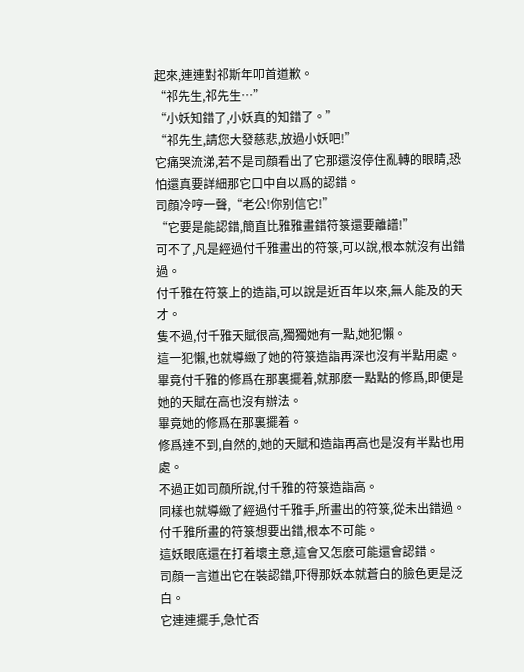起來,連連對祁斯年叩首道歉。
“祁先生,祁先生…”
“小妖知錯了,小妖真的知錯了。”
“祁先生,請您大發慈悲,放過小妖吧!”
它痛哭流涕,若不是司顔看出了它那還沒停住亂轉的眼睛,恐怕還真要詳細那它口中自以爲的認錯。
司顔冷哼一聲,“老公!你别信它!”
“它要是能認錯,簡直比雅雅畫錯符箓還要離譜!”
可不了,凡是經過付千雅畫出的符箓,可以說,根本就沒有出錯過。
付千雅在符箓上的造詣,可以說是近百年以來,無人能及的天才。
隻不過,付千雅天賦很高,獨獨她有一點,她犯懶。
這一犯懶,也就導緻了她的符箓造詣再深也沒有半點用處。
畢竟付千雅的修爲在那裏擺着,就那麽一點點的修爲,即便是她的天賦在高也沒有辦法。
畢竟她的修爲在那裏擺着。
修爲達不到,自然的,她的天賦和造詣再高也是沒有半點也用處。
不過正如司顔所說,付千雅的符箓造詣高。
同樣也就導緻了經過付千雅手,所畫出的符箓,從未出錯過。
付千雅所畫的符箓想要出錯,根本不可能。
這妖眼底還在打着壞主意,這會又怎麽可能還會認錯。
司顔一言道出它在裝認錯,吓得那妖本就蒼白的臉色更是泛白。
它連連擺手,急忙否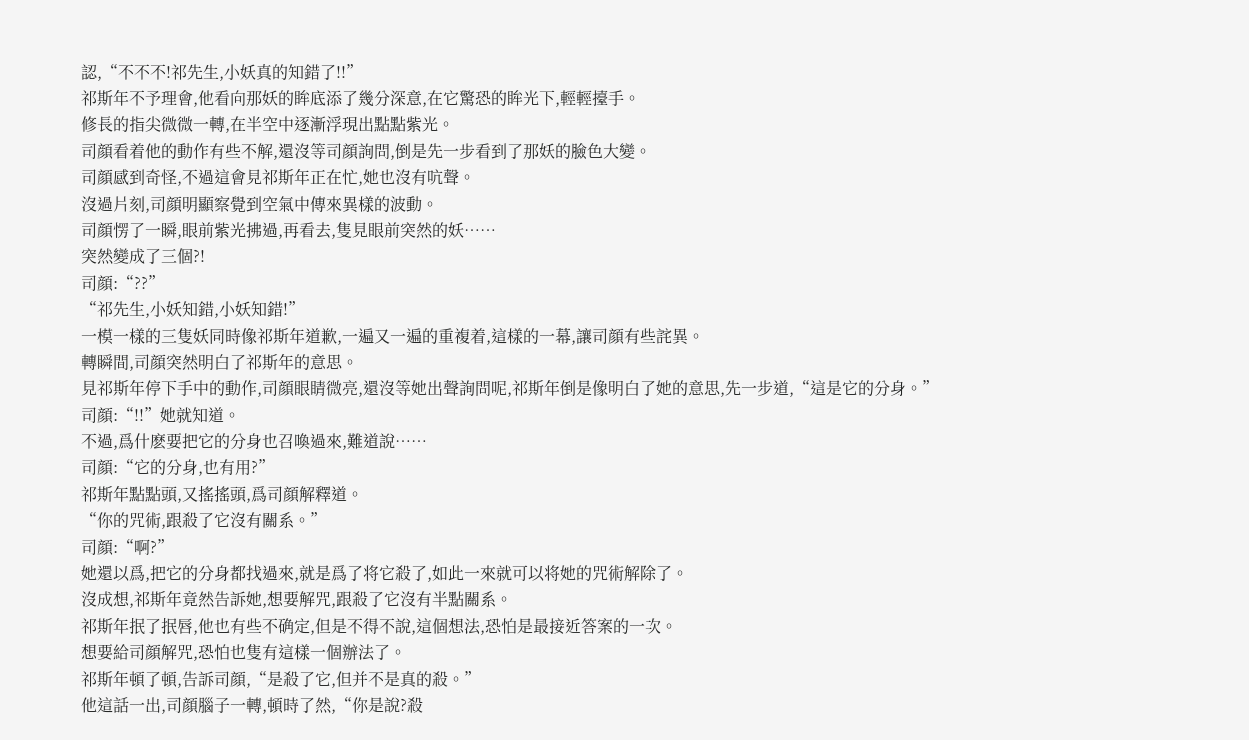認,“不不不!祁先生,小妖真的知錯了!!”
祁斯年不予理會,他看向那妖的眸底添了幾分深意,在它驚恐的眸光下,輕輕擡手。
修長的指尖微微一轉,在半空中逐漸浮現出點點紫光。
司顔看着他的動作有些不解,還沒等司顔詢問,倒是先一步看到了那妖的臉色大變。
司顔感到奇怪,不過這會見祁斯年正在忙,她也沒有吭聲。
沒過片刻,司顔明顯察覺到空氣中傳來異樣的波動。
司顔愣了一瞬,眼前紫光拂過,再看去,隻見眼前突然的妖……
突然變成了三個?!
司顔:“??”
“祁先生,小妖知錯,小妖知錯!”
一模一樣的三隻妖同時像祁斯年道歉,一遍又一遍的重複着,這樣的一幕,讓司顔有些詫異。
轉瞬間,司顔突然明白了祁斯年的意思。
見祁斯年停下手中的動作,司顔眼睛微亮,還沒等她出聲詢問呢,祁斯年倒是像明白了她的意思,先一步道,“這是它的分身。”
司顔:“!!”她就知道。
不過,爲什麽要把它的分身也召喚過來,難道說……
司顔:“它的分身,也有用?”
祁斯年點點頭,又搖搖頭,爲司顔解釋道。
“你的咒術,跟殺了它沒有關系。”
司顔:“啊?”
她還以爲,把它的分身都找過來,就是爲了将它殺了,如此一來就可以将她的咒術解除了。
沒成想,祁斯年竟然告訴她,想要解咒,跟殺了它沒有半點關系。
祁斯年抿了抿唇,他也有些不确定,但是不得不說,這個想法,恐怕是最接近答案的一次。
想要給司顔解咒,恐怕也隻有這樣一個辦法了。
祁斯年頓了頓,告訴司顔,“是殺了它,但并不是真的殺。”
他這話一出,司顔腦子一轉,頓時了然,“你是說?殺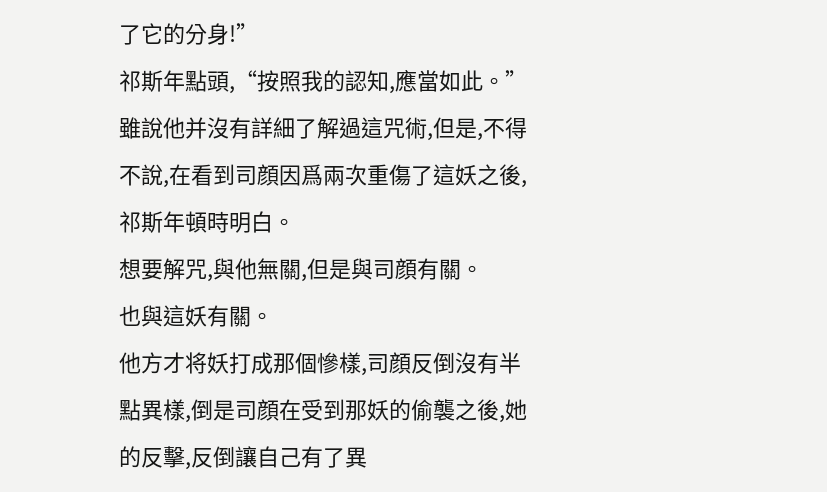了它的分身!”
祁斯年點頭,“按照我的認知,應當如此。”
雖說他并沒有詳細了解過這咒術,但是,不得不說,在看到司顔因爲兩次重傷了這妖之後,祁斯年頓時明白。
想要解咒,與他無關,但是與司顔有關。
也與這妖有關。
他方才将妖打成那個慘樣,司顔反倒沒有半點異樣,倒是司顔在受到那妖的偷襲之後,她的反擊,反倒讓自己有了異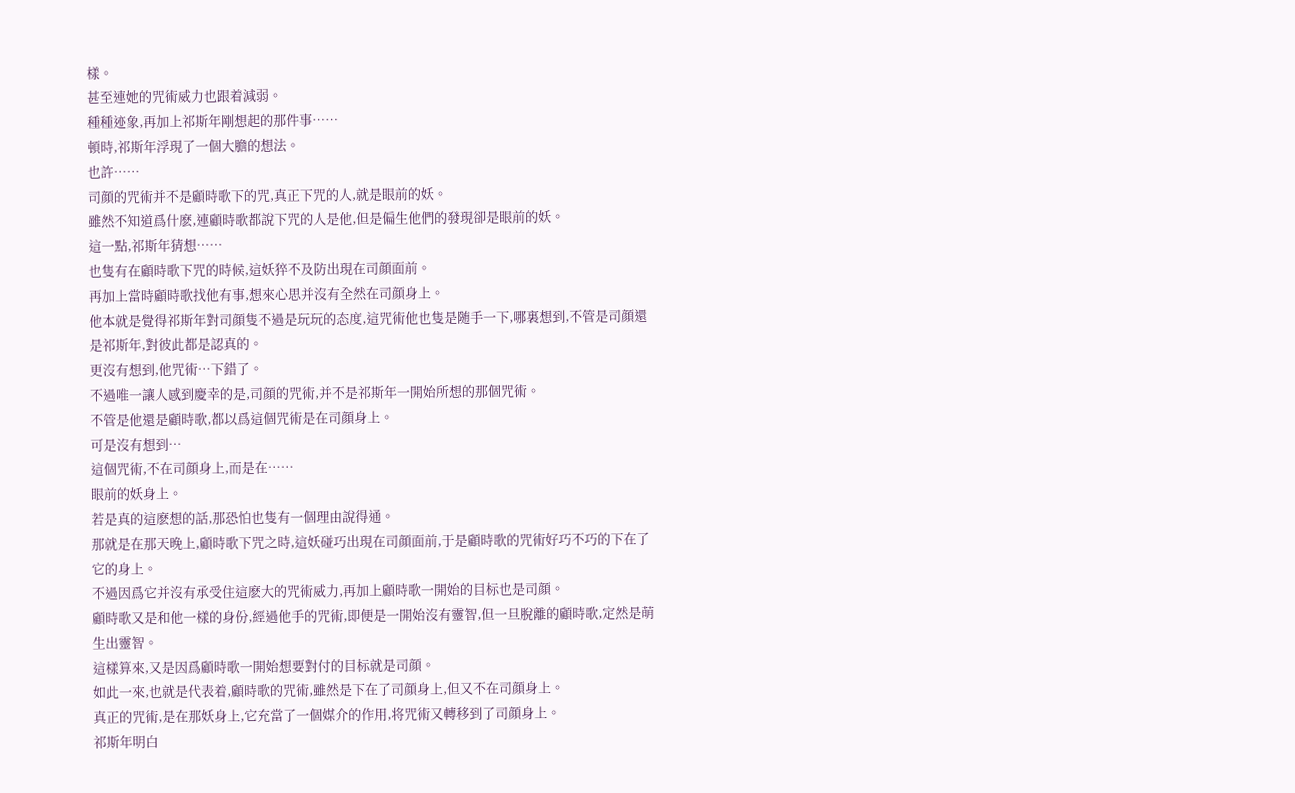樣。
甚至連她的咒術威力也跟着減弱。
種種迹象,再加上祁斯年剛想起的那件事……
頓時,祁斯年浮現了一個大膽的想法。
也許……
司顔的咒術并不是顧時歌下的咒,真正下咒的人,就是眼前的妖。
雖然不知道爲什麽,連顧時歌都說下咒的人是他,但是偏生他們的發現卻是眼前的妖。
這一點,祁斯年猜想……
也隻有在顧時歌下咒的時候,這妖猝不及防出現在司顔面前。
再加上當時顧時歌找他有事,想來心思并沒有全然在司顔身上。
他本就是覺得祁斯年對司顔隻不過是玩玩的态度,這咒術他也隻是随手一下,哪裏想到,不管是司顔還是祁斯年,對彼此都是認真的。
更沒有想到,他咒術…下錯了。
不過唯一讓人感到慶幸的是,司顔的咒術,并不是祁斯年一開始所想的那個咒術。
不管是他還是顧時歌,都以爲這個咒術是在司顔身上。
可是沒有想到…
這個咒術,不在司顔身上,而是在……
眼前的妖身上。
若是真的這麽想的話,那恐怕也隻有一個理由說得通。
那就是在那天晚上,顧時歌下咒之時,這妖碰巧出現在司顔面前,于是顧時歌的咒術好巧不巧的下在了它的身上。
不過因爲它并沒有承受住這麽大的咒術威力,再加上顧時歌一開始的目标也是司顔。
顧時歌又是和他一樣的身份,經過他手的咒術,即便是一開始沒有靈智,但一旦脫離的顧時歌,定然是萌生出靈智。
這樣算來,又是因爲顧時歌一開始想要對付的目标就是司顔。
如此一來,也就是代表着,顧時歌的咒術,雖然是下在了司顔身上,但又不在司顔身上。
真正的咒術,是在那妖身上,它充當了一個媒介的作用,将咒術又轉移到了司顔身上。
祁斯年明白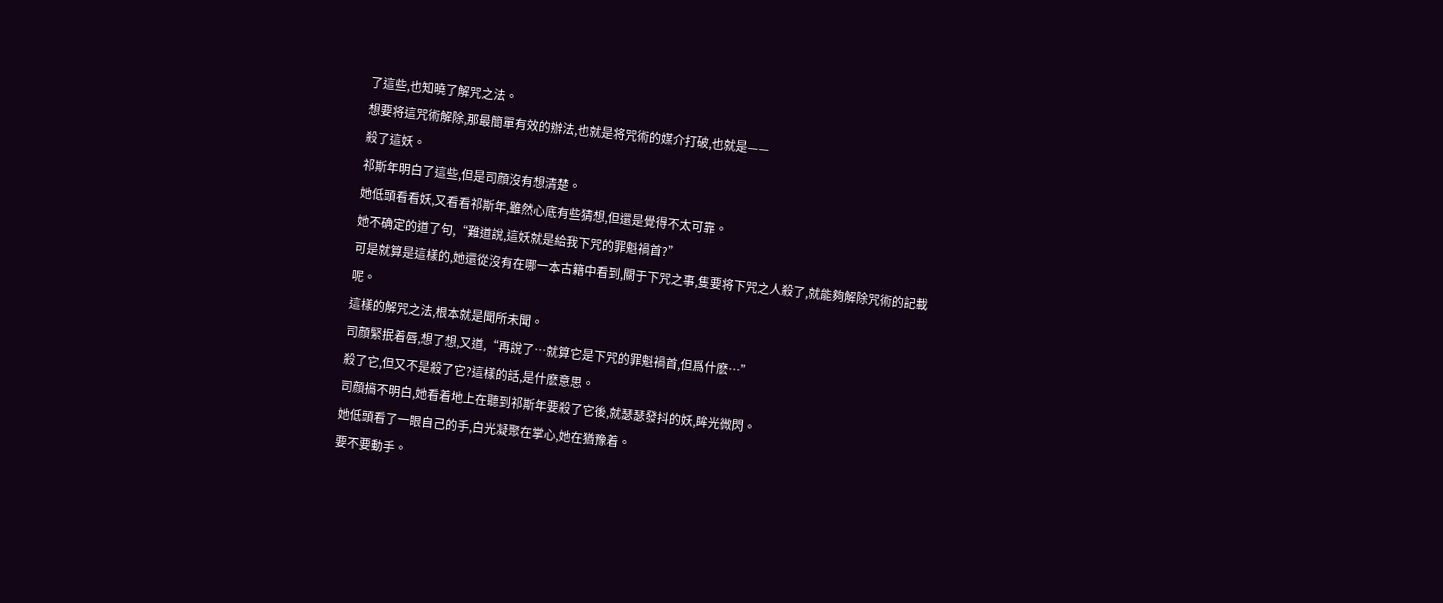了這些,也知曉了解咒之法。
想要将這咒術解除,那最簡單有效的辦法,也就是将咒術的媒介打破,也就是——
殺了這妖。
祁斯年明白了這些,但是司顔沒有想清楚。
她低頭看看妖,又看看祁斯年,雖然心底有些猜想,但還是覺得不太可靠。
她不确定的道了句,“難道說,這妖就是給我下咒的罪魁禍首?”
可是就算是這樣的,她還從沒有在哪一本古籍中看到,關于下咒之事,隻要将下咒之人殺了,就能夠解除咒術的記載呢。
這樣的解咒之法,根本就是聞所未聞。
司顔緊抿着唇,想了想,又道,“再說了…就算它是下咒的罪魁禍首,但爲什麽…”
殺了它,但又不是殺了它?這樣的話,是什麽意思。
司顔搞不明白,她看着地上在聽到祁斯年要殺了它後,就瑟瑟發抖的妖,眸光微閃。
她低頭看了一眼自己的手,白光凝聚在掌心,她在猶豫着。
要不要動手。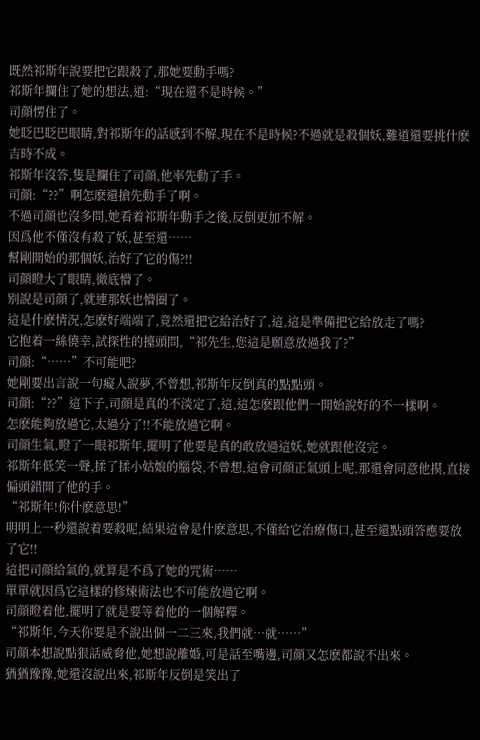既然祁斯年說要把它跟殺了,那她要動手嗎?
祁斯年攔住了她的想法,道:“現在還不是時候。”
司顔愣住了。
她眨巴眨巴眼睛,對祁斯年的話感到不解,現在不是時候?不過就是殺個妖,難道還要挑什麽吉時不成。
祁斯年沒答,隻是攔住了司顔,他率先動了手。
司顔:“??”啊怎麽還搶先動手了啊。
不過司顔也沒多問,她看着祁斯年動手之後,反倒更加不解。
因爲他不僅沒有殺了妖,甚至還……
幫剛開始的那個妖,治好了它的傷?!!
司顔瞪大了眼睛,徹底懵了。
别說是司顔了,就連那妖也懵圈了。
這是什麽情況,怎麽好端端了,竟然還把它給治好了,這,這是準備把它給放走了嗎?
它抱着一絲僥幸,試探性的擡頭問,“祁先生,您這是願意放過我了?”
司顔:“……”不可能吧?
她剛要出言說一句癡人說夢,不曾想,祁斯年反倒真的點點頭。
司顔:“??”這下子,司顔是真的不淡定了,這,這怎麽跟他們一開始說好的不一樣啊。
怎麽能夠放過它,太過分了!!不能放過它啊。
司顔生氣,瞪了一眼祁斯年,擺明了他要是真的敢放過這妖,她就跟他沒完。
祁斯年低笑一聲,揉了揉小姑娘的腦袋,不曾想,這會司顔正氣頭上呢,那還會同意他摸,直接偏頭錯開了他的手。
“祁斯年!你什麽意思!”
明明上一秒還說着要殺呢,結果這會是什麽意思,不僅給它治療傷口,甚至還點頭答應要放了它!!
這把司顔給氣的,就算是不爲了她的咒術……
單單就因爲它這樣的修煉術法也不可能放過它啊。
司顔瞪着他,擺明了就是要等着他的一個解釋。
“祁斯年,今天你要是不說出個一二三來,我們就…就……”
司顔本想說點狠話威脅他,她想說離婚,可是話至嘴邊,司顔又怎麽都說不出來。
猶猶豫豫,她還沒說出來,祁斯年反倒是笑出了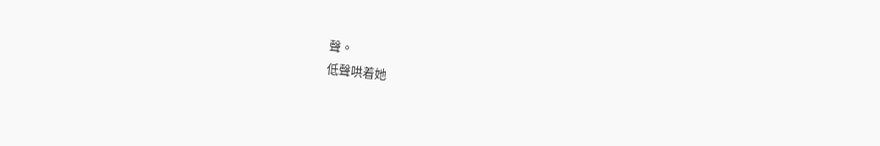聲。
低聲哄着她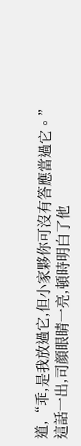道,“乖,是我放過它,但小家夥你可沒有答應當過它。”
這話一出,司顔眼睛一亮,頓時明白了他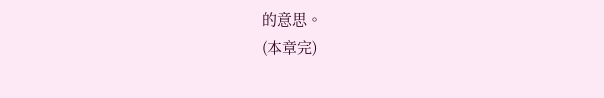的意思。
(本章完)